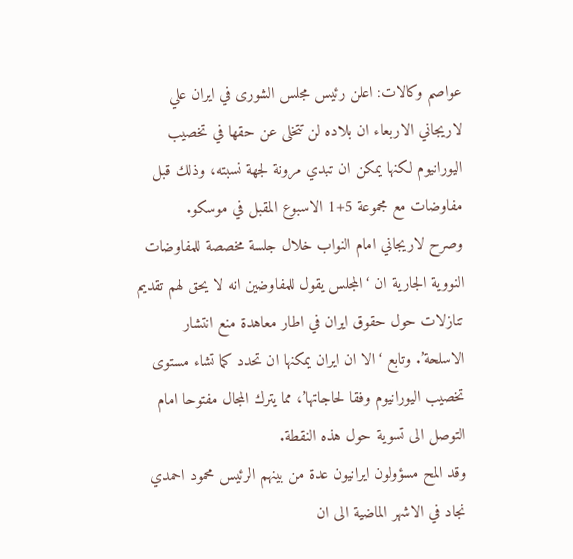عواصم وكالات: اعلن رئيس مجلس الشورى في ايران علي لاريجاني الاربعاء ان بلاده لن تتخلى عن حقها في تخصيب اليورانيوم لكنها يمكن ان تبدي مرونة لجهة نسبته، وذلك قبل مفاوضات مع مجموعة 5+1 الاسبوع المقبل في موسكو.
وصرح لاريجاني امام النواب خلال جلسة مخصصة للمفاوضات النووية الجارية ان ‘المجلس يقول للمفاوضين انه لا يحق لهم تقديم تنازلات حول حقوق ايران في اطار معاهدة منع انتشار الاسلحة’. وتابع ‘الا ان ايران يمكنها ان تحدد كما تشاء مستوى تخصيب اليورانيوم وفقا لحاجاتها’، مما يترك المجال مفتوحا امام التوصل الى تسوية حول هذه النقطة.
وقد المح مسؤولون ايرانيون عدة من بينهم الرئيس محمود احمدي نجاد في الاشهر الماضية الى ان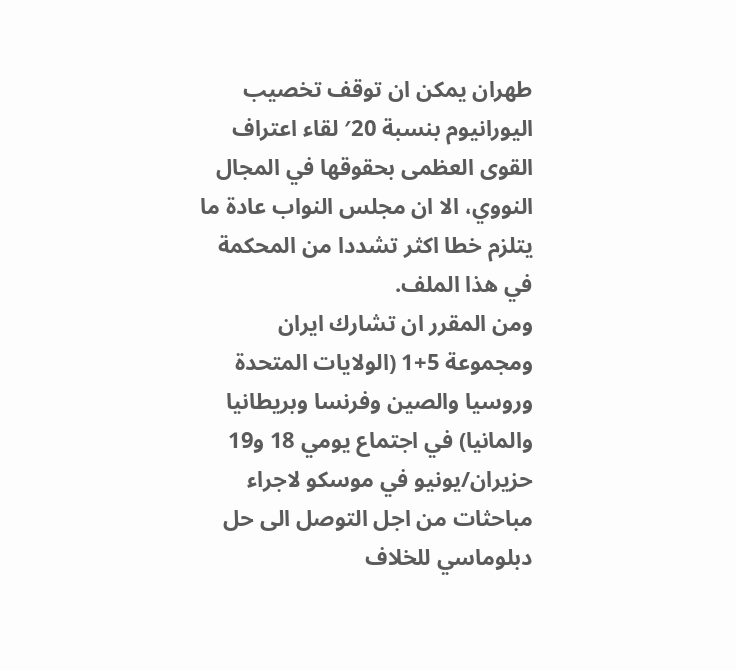طهران يمكن ان توقف تخصيب اليورانيوم بنسبة 20′ لقاء اعتراف القوى العظمى بحقوقها في المجال النووي، الا ان مجلس النواب عادة ما يتلزم خطا اكثر تشددا من المحكمة في هذا الملف.
ومن المقرر ان تشارك ايران ومجموعة 5+1 (الولايات المتحدة وروسيا والصين وفرنسا وبريطانيا والمانيا) في اجتماع يومي 18 و19 حزيران/يونيو في موسكو لاجراء مباحثات من اجل التوصل الى حل دبلوماسي للخلاف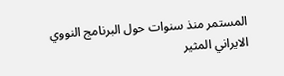المستمر منذ سنوات حول البرنامج النووي الايراني المثير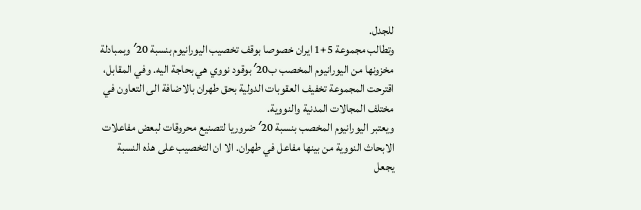للجدل.
وتطالب مجموعة 5+1 ايران خصوصا بوقف تخصيب اليورانيوم بنسبة 20′ وبمبادلة مخزونها من اليورانيوم المخصب ب20′ بوقود نووي هي بحاجة اليه. وفي المقابل، اقترحت المجموعة تخفيف العقوبات الدولية بحق طهران بالاضافة الى التعاون في مختلف المجالات المدنية والنووية.
ويعتبر اليورانيوم المخصب بنسبة 20′ ضروريا لتصنيع محروقات لبعض مفاعلات الابحاث النووية من بينها مفاعل في طهران. الا ان التخصيب على هذه النسبة يجعل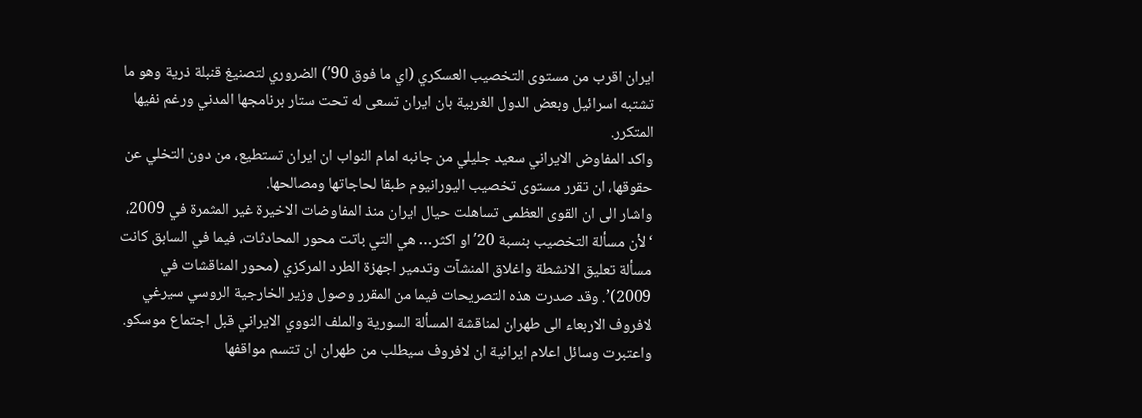ايران اقرب من مستوى التخصيب العسكري (اي ما فوق 90′) الضروري لتصنيغ قنبلة ذرية وهو ما تشتبه اسرائيل وبعض الدول الغربية بان ايران تسعى له تحت ستار برنامجها المدني ورغم نفيها المتكرر.
واكد المفاوض الايراني سعيد جليلي من جانبه امام النواب ان ايران تستطيع، من دون التخلي عن حقوقها، ان تقرر مستوى تخصيب اليورانيوم طبقا لحاجاتها ومصالحها.
واشار الى ان القوى العظمى تساهلت حيال ايران منذ المفاوضات الاخيرة غير المثمرة في 2009، ‘لأن مسألة التخصيب بنسبة 20′ او اكثر… هي التي باتت محور المحادثات، فيما في السابق كانت مسألة تعليق الانشطة واغلاق المنشآت وتدمير اجهزة الطرد المركزي (محور المناقشات في 2009)’. وقد صدرت هذه التصريحات فيما من المقرر وصول وزير الخارجية الروسي سيرغي لافروف الاربعاء الى طهران لمناقشة المسألة السورية والملف النووي الايراني قبل اجتماع موسكو.
واعتبرت وسائل اعلام ايرانية ان لافروف سيطلب من طهران ان تتسم مواقفها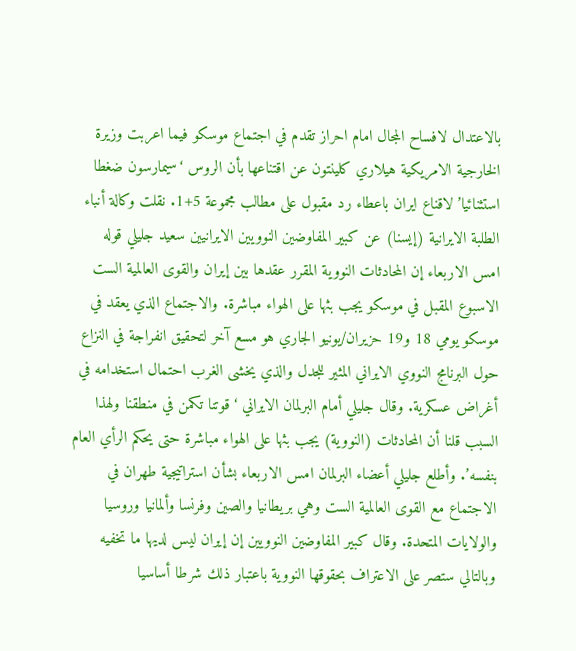بالاعتدال لافساح المجال امام احراز تقدم في اجتماع موسكو فيما اعربت وزيرة الخارجية الامريكية هيلاري كلينتون عن اقتناعها بأن الروس ‘سيمارسون ضغطا استثنائيا’ لاقناع ايران باعطاء رد مقبول على مطالب مجموعة 5+1. نقلت وكالة أنباء الطلبة الايرانية (إيسنا) عن كبير المفاوضين النوويين الايرانيين سعيد جليلي قوله امس الاربعاء إن المحادثات النووية المقرر عقدها بين إيران والقوى العالمية الست الاسبوع المقبل في موسكو يجب بثها على الهواء مباشرة. والاجتماع الذي يعقد في موسكو يومي 18 و19 حزيران/يونيو الجاري هو مسع آخر لتحقيق انفراجة في النزاع حول البرنامج النووي الايراني المثير للجدل والذي يخشى الغرب احتمال استخدامه في أغراض عسكرية. وقال جليلي أمام البرلمان الايراني ‘قوتنا تكمن في منطقنا ولهذا السبب قلنا أن المحادثات (النووية) يجب بثها على الهواء مباشرة حتى يحكم الرأي العام بنفسه’. وأطلع جليلي أعضاء البرلمان امس الاربعاء بشأن استراتيجية طهران في الاجتماع مع القوى العالمية الست وهي بريطانيا والصين وفرنسا وألمانيا وروسيا والولايات المتحدة. وقال كبير المفاوضين النوويين إن إيران ليس لديها ما تخفيه وبالتالي ستصر على الاعتراف بحقوقها النووية باعتبار ذلك شرطا أساسيا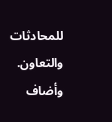للمحادثات والتعاون. وأضاف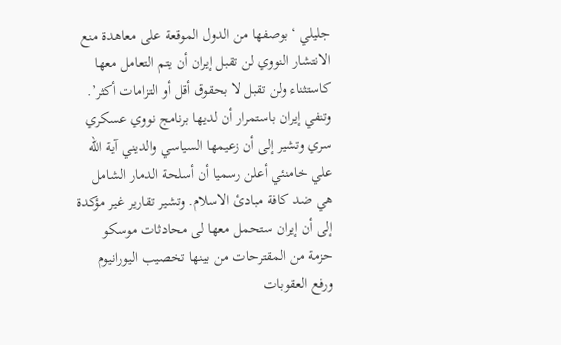جليلي ‘بوصفها من الدول الموقعة على معاهدة منع الانتشار النووي لن تقبل إيران أن يتم التعامل معها كاستثناء ولن تقبل لا بحقوق أقل أو التزامات أكثر’. وتنفي إيران باستمرار أن لديها برنامج نووي عسكري سري وتشير إلى أن زعيمها السياسي والديني آية الله علي خامنئي أعلن رسميا أن أسلحة الدمار الشامل هي ضد كافة مبادئ الاسلام. وتشير تقارير غير مؤكدة إلى أن إيران ستحمل معها لى محادثات موسكو حزمة من المقترحات من بينها تخصيب اليورانيوم ورفع العقوبات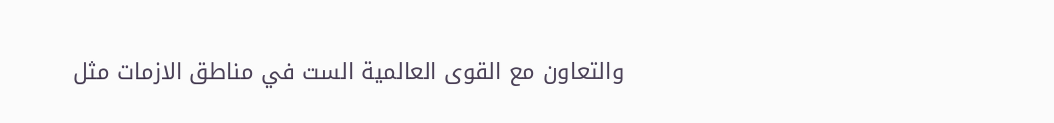والتعاون مع القوى العالمية الست في مناطق الازمات مثل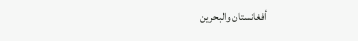أفغانستان والبحرين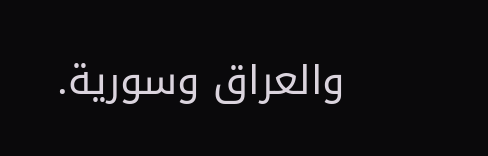والعراق وسورية.